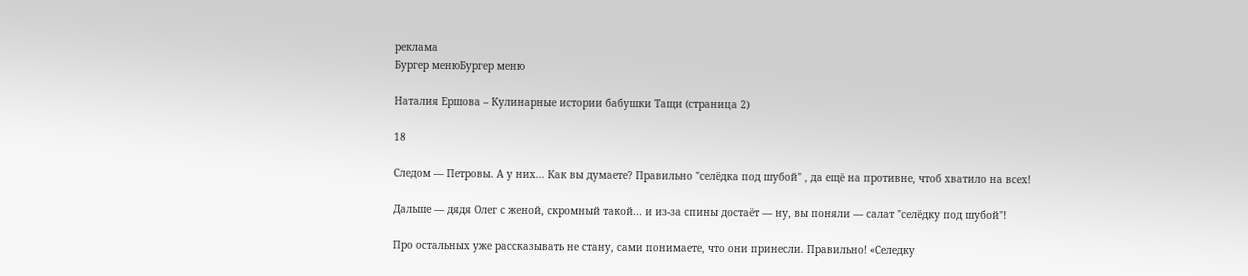реклама
Бургер менюБургер меню

Наталия Ершова – Кулинарные истории бабушки Тащи (страница 2)

18

Следом — Петровы. А у них... Как вы думаете? Правильно "селёдка под шубой" , да ещё на противне, чтоб хватило на всех!

Дальше — дядя Олег с женой, скромный такой... и из-за спины достаёт — ну, вы поняли — салат "селёдку под шубой"!

Про остальных уже рассказывать не стану, сами понимаете, что они принесли. Правильно! «Селедку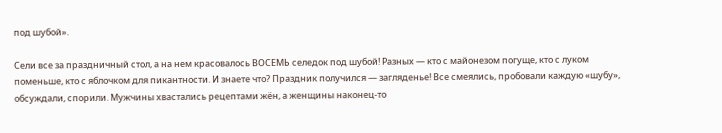под шубой».

Сели все за праздничный стол, а на нем красовалось ВОСЕМЬ селедок под шубой! Разных — кто с майонезом погуще, кто с луком поменьше, кто с яблочком для пикантности. И знаете что? Праздник получился — загляденье! Все смеялись, пробовали каждую «шубу», обсуждали, спорили. Мужчины хвастались рецептами жён, а женщины наконец-то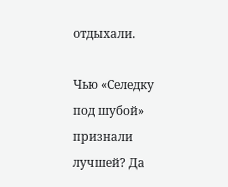отдыхали.

Чью «Селедку под шубой» признали лучшей? Да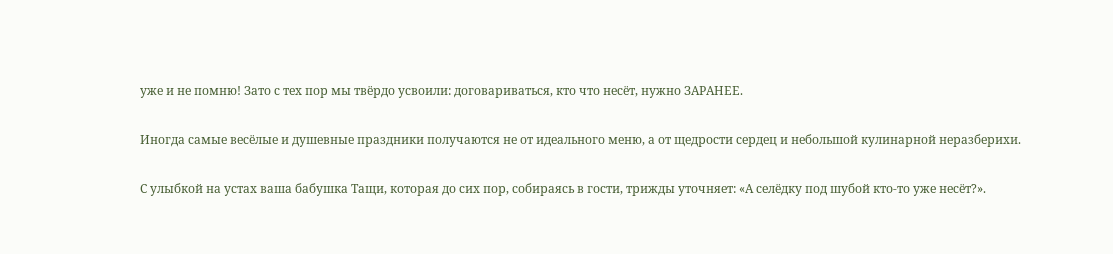уже и не помню! Зато с тех пор мы твёрдо усвоили: договариваться, кто что несёт, нужно ЗАРАНЕЕ.

Иногда самые весёлые и душевные праздники получаются не от идеального меню, а от щедрости сердец и небольшой кулинарной неразберихи.

С улыбкой на устах ваша бабушка Тащи, которая до сих пор, собираясь в гости, трижды уточняет: «А селёдку под шубой кто-то уже несёт?».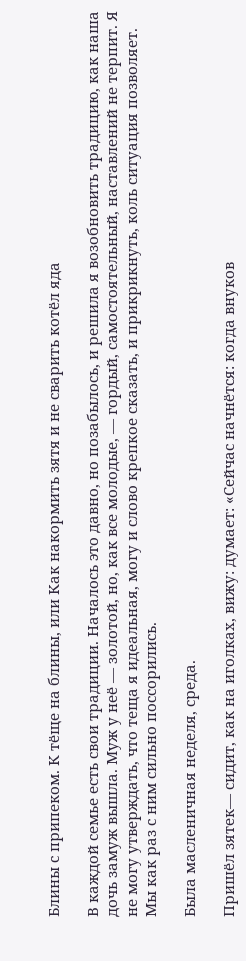Блины с припеком. К тёще на блины, или Как накормить зятя и не сварить котёл яда

В каждой семье есть свои традиции. Началось это давно, но позабылось, и решила я возобновить традицию, как наша дочь замуж вышла. Муж у неё — золотой, но, как все молодые, — гордый, самостоятельный, наставлений не терпит. Я не могу утверждать, что теща я идеальная, могу и слово крепкое сказать, и прикрикнуть, коль ситуация позволяет. Мы как раз с ним сильно поссорились.

Была масленичная неделя, среда.

Пришёл зятек— сидит, как на иголках, вижу: думает: «Сейчас начнётся: когда внуков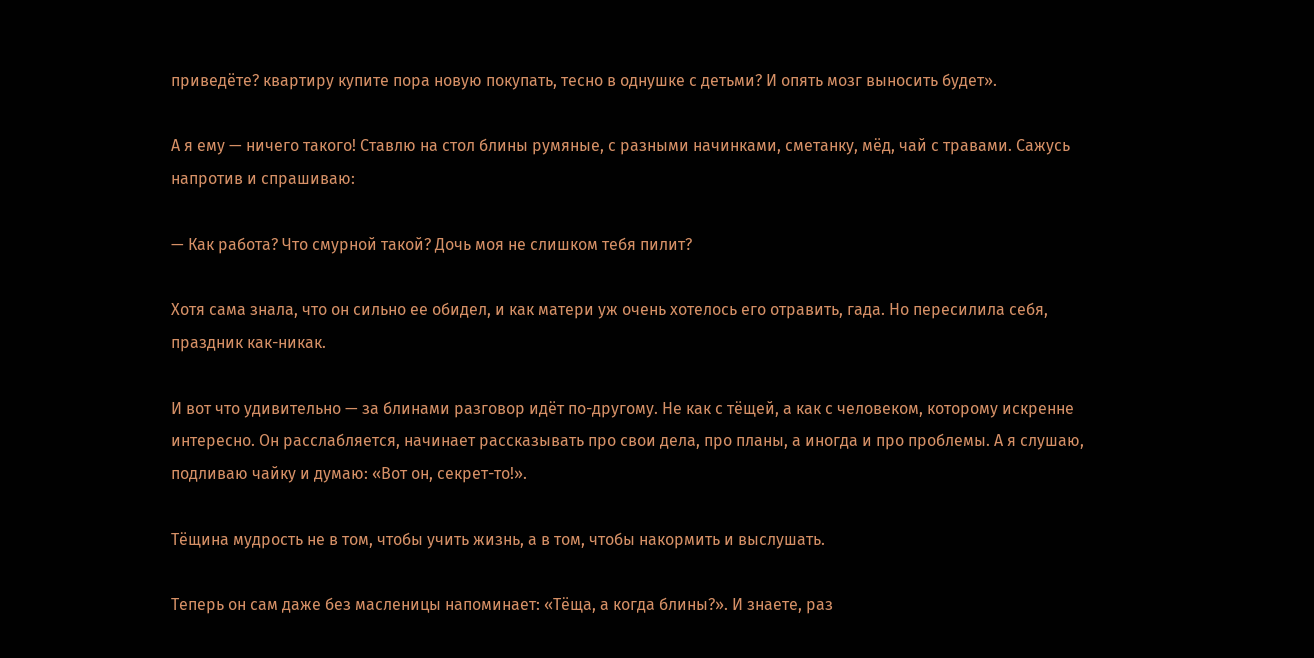приведёте? квартиру купите пора новую покупать, тесно в однушке с детьми? И опять мозг выносить будет».

А я ему — ничего такого! Ставлю на стол блины румяные, с разными начинками, сметанку, мёд, чай с травами. Сажусь напротив и спрашиваю:

— Как работа? Что смурной такой? Дочь моя не слишком тебя пилит?

Хотя сама знала, что он сильно ее обидел, и как матери уж очень хотелось его отравить, гада. Но пересилила себя, праздник как-никак.

И вот что удивительно — за блинами разговор идёт по-другому. Не как с тёщей, а как с человеком, которому искренне интересно. Он расслабляется, начинает рассказывать про свои дела, про планы, а иногда и про проблемы. А я слушаю, подливаю чайку и думаю: «Вот он, секрет-то!».

Тёщина мудрость не в том, чтобы учить жизнь, а в том, чтобы накормить и выслушать.

Теперь он сам даже без масленицы напоминает: «Тёща, а когда блины?». И знаете, раз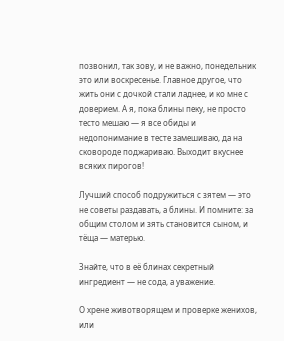позвонил, так зову, и не важно, понедельник это или воскресенье. Главное другое, что жить они с дочкой стали ладнее, и ко мне с доверием. А я, пока блины пеку, не просто тесто мешаю — я все обиды и недопонимание в тесте замешиваю, да на сковороде поджариваю. Выходит вкуснее всяких пирогов!

Лучший способ подружиться с зятем — это не советы раздавать, а блины. И помните: за общим столом и зять становится сыном, и тёща — матерью.

Знайте, что в её блинах секретный ингредиент — не сода, а уважение.

О хрене животворящем и проверке женихов, или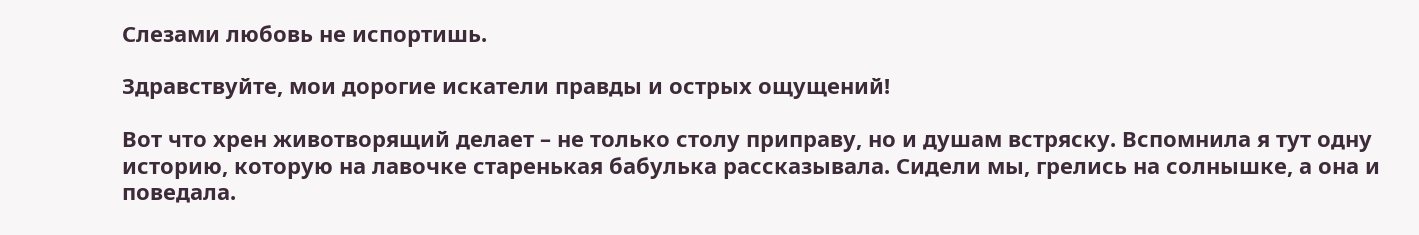Слезами любовь не испортишь.

Здравствуйте, мои дорогие искатели правды и острых ощущений!

Вот что хрен животворящий делает – не только столу приправу, но и душам встряску. Вспомнила я тут одну историю, которую на лавочке старенькая бабулька рассказывала. Сидели мы, грелись на солнышке, а она и поведала.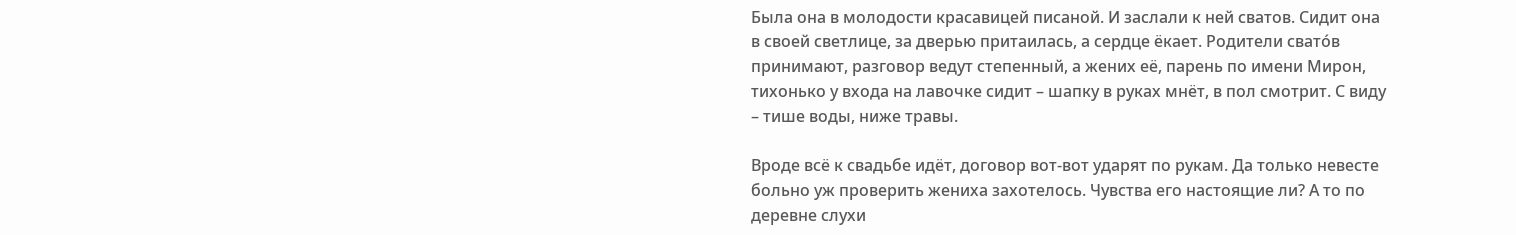Была она в молодости красавицей писаной. И заслали к ней сватов. Сидит она в своей светлице, за дверью притаилась, а сердце ёкает. Родители сватóв принимают, разговор ведут степенный, а жених её, парень по имени Мирон, тихонько у входа на лавочке сидит – шапку в руках мнёт, в пол смотрит. С виду – тише воды, ниже травы.

Вроде всё к свадьбе идёт, договор вот-вот ударят по рукам. Да только невесте больно уж проверить жениха захотелось. Чувства его настоящие ли? А то по деревне слухи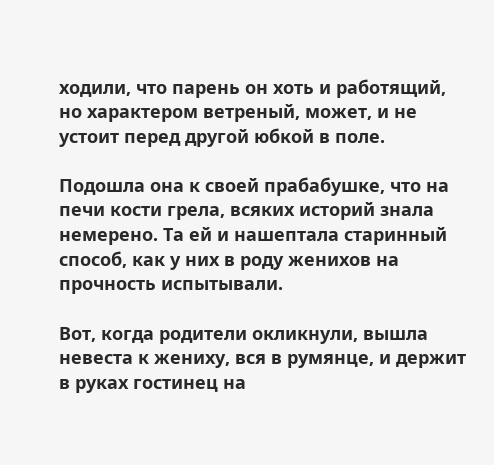ходили, что парень он хоть и работящий, но характером ветреный, может, и не устоит перед другой юбкой в поле.

Подошла она к своей прабабушке, что на печи кости грела, всяких историй знала немерено. Та ей и нашептала старинный способ, как у них в роду женихов на прочность испытывали.

Вот, когда родители окликнули, вышла невеста к жениху, вся в румянце, и держит в руках гостинец на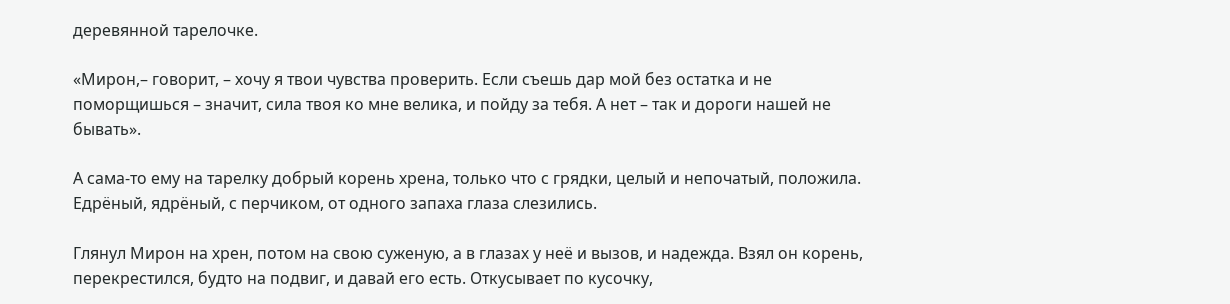деревянной тарелочке.

«Мирон,– говорит, – хочу я твои чувства проверить. Если съешь дар мой без остатка и не поморщишься – значит, сила твоя ко мне велика, и пойду за тебя. А нет – так и дороги нашей не бывать».

А сама-то ему на тарелку добрый корень хрена, только что с грядки, целый и непочатый, положила. Едрёный, ядрёный, с перчиком, от одного запаха глаза слезились.

Глянул Мирон на хрен, потом на свою суженую, а в глазах у неё и вызов, и надежда. Взял он корень, перекрестился, будто на подвиг, и давай его есть. Откусывает по кусочку,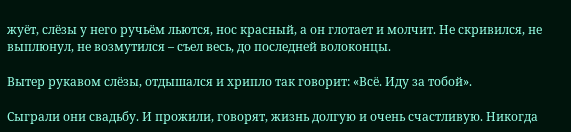жуёт, слёзы у него ручьём льются, нос красный, а он глотает и молчит. Не скривился, не выплюнул, не возмутился – съел весь, до последней волоконцы.

Вытер рукавом слёзы, отдышался и хрипло так говорит: «Всё. Иду за тобой».

Сыграли они свадьбу. И прожили, говорят, жизнь долгую и очень счастливую. Никогда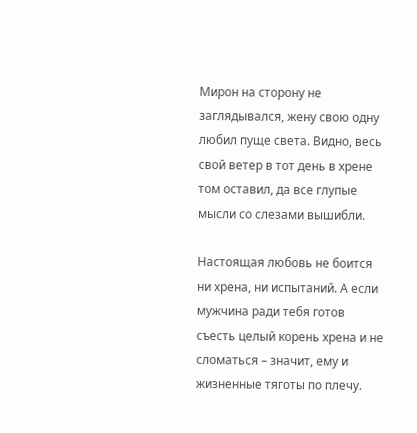Мирон на сторону не заглядывался, жену свою одну любил пуще света. Видно, весь свой ветер в тот день в хрене том оставил, да все глупые мысли со слезами вышибли.

Настоящая любовь не боится ни хрена, ни испытаний. А если мужчина ради тебя готов съесть целый корень хрена и не сломаться – значит, ему и жизненные тяготы по плечу.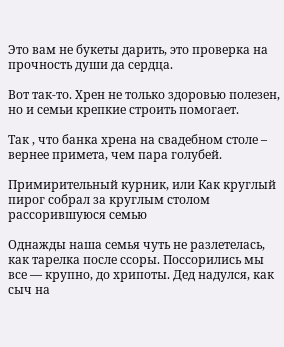Это вам не букеты дарить, это проверка на прочность души да сердца.

Вот так-то. Хрен не только здоровью полезен, но и семьи крепкие строить помогает.

Так , что банка хрена на свадебном столе – вернее примета, чем пара голубей.

Примирительный курник, или Как круглый пирог собрал за круглым столом рассорившуюся семью

Однажды наша семья чуть не разлетелась, как тарелка после ссоры. Поссорились мы все — крупно, до хрипоты. Дед надулся, как сыч на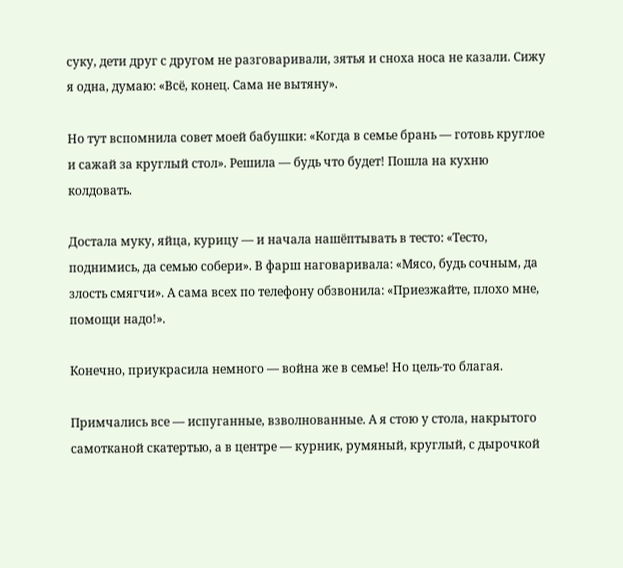суку, дети друг с другом не разговаривали, зятья и сноха носа не казали. Сижу я одна, думаю: «Всё, конец. Сама не вытяну».

Но тут вспомнила совет моей бабушки: «Когда в семье брань — готовь круглое и сажай за круглый стол». Решила — будь что будет! Пошла на кухню колдовать.

Достала муку, яйца, курицу — и начала нашёптывать в тесто: «Тесто, поднимись, да семью собери». В фарш наговаривала: «Мясо, будь сочным, да злость смягчи». А сама всех по телефону обзвонила: «Приезжайте, плохо мне, помощи надо!».

Конечно, приукрасила немного — война же в семье! Но цель-то благая.

Примчались все — испуганные, взволнованные. А я стою у стола, накрытого самотканой скатертью, а в центре — курник, румяный, круглый, с дырочкой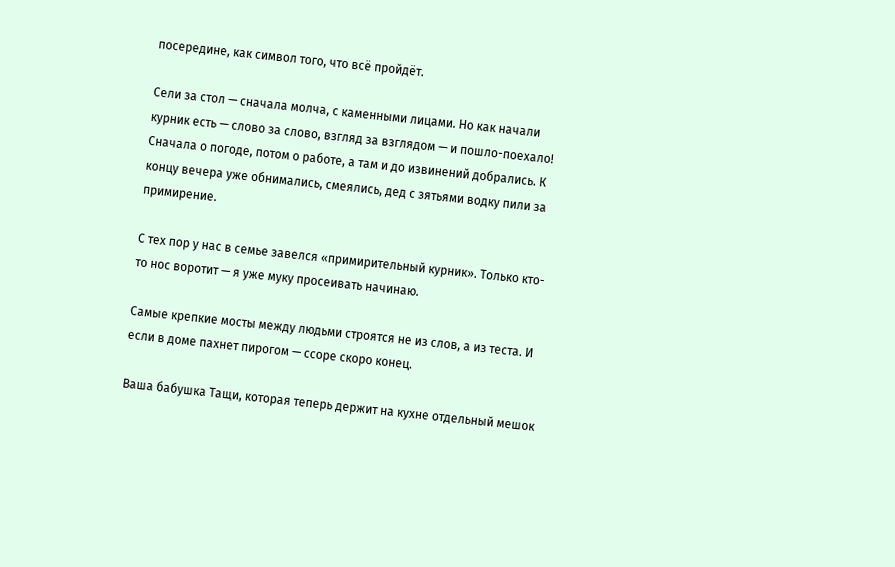посередине, как символ того, что всё пройдёт.

Сели за стол — сначала молча, с каменными лицами. Но как начали курник есть — слово за слово, взгляд за взглядом — и пошло-поехало! Сначала о погоде, потом о работе, а там и до извинений добрались. К концу вечера уже обнимались, смеялись, дед с зятьями водку пили за примирение.

С тех пор у нас в семье завелся «примирительный курник». Только кто-то нос воротит — я уже муку просеивать начинаю.

Самые крепкие мосты между людьми строятся не из слов, а из теста. И если в доме пахнет пирогом — ссоре скоро конец.

Ваша бабушка Тащи, которая теперь держит на кухне отдельный мешок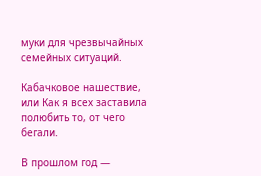муки для чрезвычайных семейных ситуаций.

Кабачковое нашествие, или Как я всех заставила полюбить то, от чего бегали.

В прошлом год —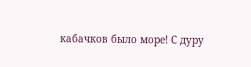кабачков было море! С дуру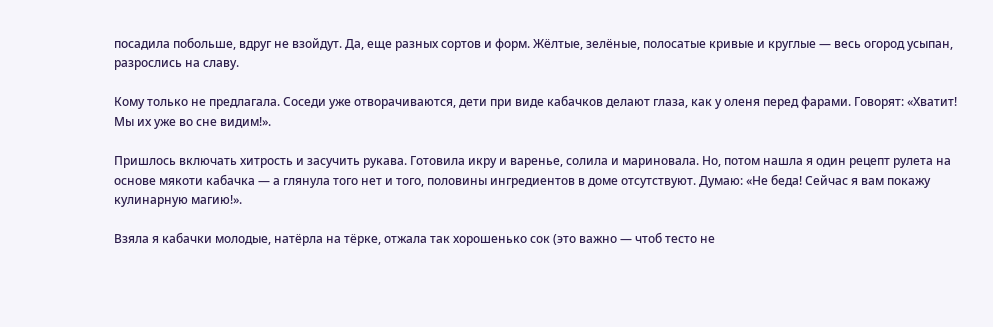посадила побольше, вдруг не взойдут. Да, еще разных сортов и форм. Жёлтые, зелёные, полосатые кривые и круглые — весь огород усыпан, разрослись на славу.

Кому только не предлагала. Соседи уже отворачиваются, дети при виде кабачков делают глаза, как у оленя перед фарами. Говорят: «Хватит! Мы их уже во сне видим!».

Пришлось включать хитрость и засучить рукава. Готовила икру и варенье, солила и мариновала. Но, потом нашла я один рецепт рулета на основе мякоти кабачка — а глянула того нет и того, половины ингредиентов в доме отсутствуют. Думаю: «Не беда! Сейчас я вам покажу кулинарную магию!».

Взяла я кабачки молодые, натёрла на тёрке, отжала так хорошенько сок (это важно — чтоб тесто не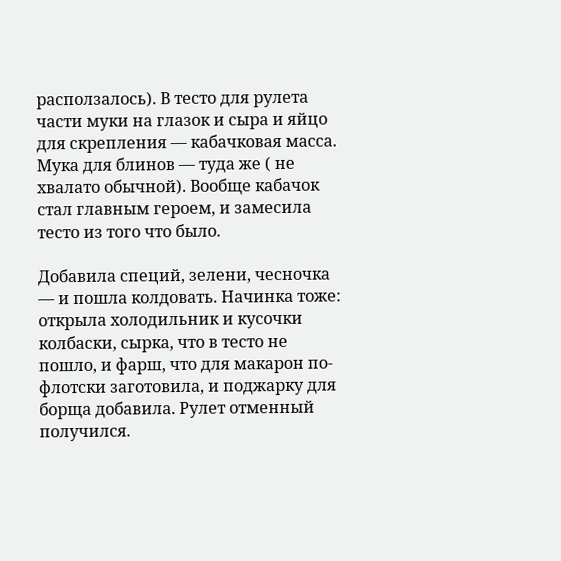расползалось). В тесто для рулета части муки на глазок и сыра и яйцо для скрепления — кабачковая масса. Мука для блинов — туда же ( не хвалато обычной). Вообще кабачок стал главным героем, и замесила тесто из того что было.

Добавила специй, зелени, чесночка — и пошла колдовать. Начинка тоже: открыла холодильник и кусочки колбаски, сырка, что в тесто не пошло, и фарш, что для макарон по-флотски заготовила, и поджарку для борща добавила. Рулет отменный получился.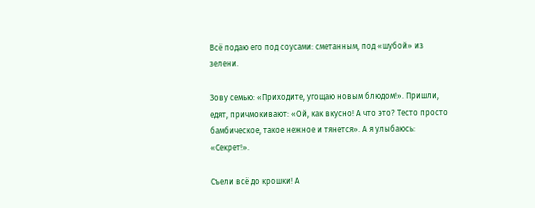Всё подаю его под соусами: сметанным, под «шубой» из зелени.

Зову семью: «Приходите, угощаю новым блюдом!». Пришли, едят, причмокивают: «Ой, как вкусно! А что это? Тесто просто бамбическое, такое нежное и тянется». А я улыбаюсь: «Секрет!».

Съели всё до крошки! А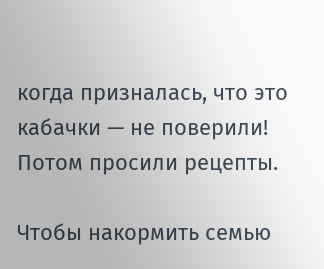когда призналась, что это кабачки — не поверили! Потом просили рецепты.

Чтобы накормить семью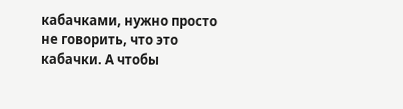кабачками, нужно просто не говорить, что это кабачки. А чтобы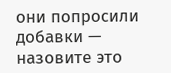они попросили добавки — назовите это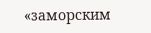«заморским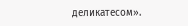деликатесом».